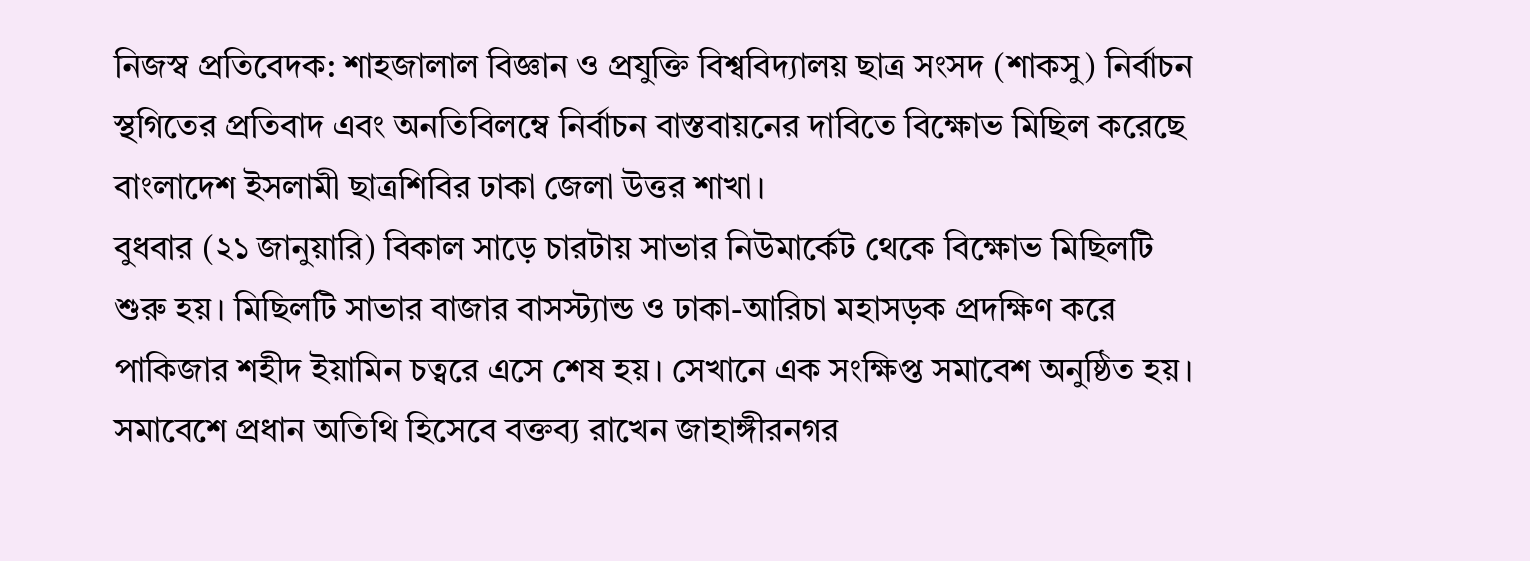নিজস্ব প্রতিবেদক: শাহজালাল বিজ্ঞান ও প্রযুক্তি বিশ্ববিদ্যালয় ছাত্র সংসদ (শাকসু) নির্বাচন স্থগিতের প্রতিবাদ এবং অনতিবিলম্বে নির্বাচন বাস্তবায়নের দাবিতে বিক্ষোভ মিছিল করেছে বাংলাদেশ ইসলামী ছাত্রশিবির ঢাকা জেলা উত্তর শাখা।
বুধবার (২১ জানুয়ারি) বিকাল সাড়ে চারটায় সাভার নিউমার্কেট থেকে বিক্ষোভ মিছিলটি শুরু হয়। মিছিলটি সাভার বাজার বাসস্ট্যান্ড ও ঢাকা-আরিচা মহাসড়ক প্রদক্ষিণ করে পাকিজার শহীদ ইয়ামিন চত্বরে এসে শেষ হয়। সেখানে এক সংক্ষিপ্ত সমাবেশ অনুষ্ঠিত হয়।
সমাবেশে প্রধান অতিথি হিসেবে বক্তব্য রাখেন জাহাঙ্গীরনগর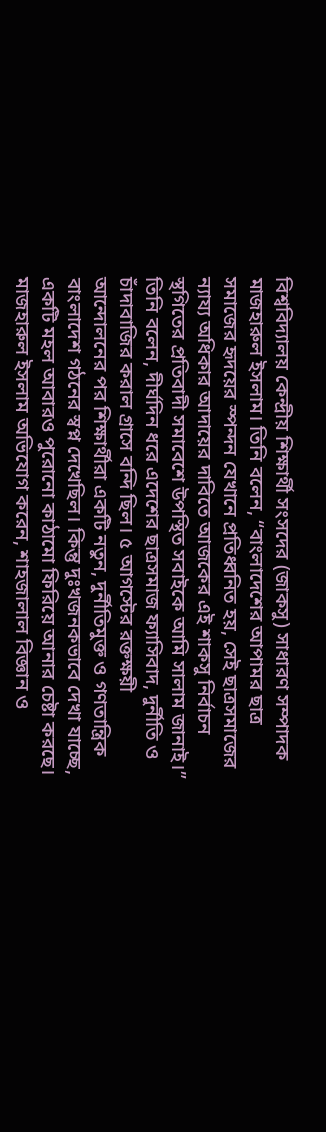বিশ্ববিদ্যালয় কেন্দ্রীয় শিক্ষার্থী সংসদের (জাকসু) সাধারণ সম্পাদক মাজহারুল ইসলাম। তিনি বলেন, “বাংলাদেশের আপামর ছাত্র সমাজের হৃদয়ের স্পন্দন যেখানে প্রতিধ্বনিত হয়, সেই ছাত্রসমাজের ন্যায্য অধিকার আদায়ের দাবিতে আজকের এই শাকসু নির্বাচন স্থগিতের প্রতিবাদী সমাবেশে উপস্থিত সবাইকে আমি সালাম জানাই।”
তিনি বলেন, দীর্ঘদিন ধরে এদেশের ছাত্রসমাজ ফ্যাসিবাদ, দুর্নীতি ও চাঁদাবাজির করাল গ্রাসে বন্দি ছিল। ৫ আগস্টের রক্তক্ষয়ী আন্দোলনের পর শিক্ষার্থীরা একটি নতুন, দুর্নীতিমুক্ত ও গণতান্ত্রিক বাংলাদেশ গঠনের স্বপ্ন দেখেছিল। কিন্তু দুঃখজনকভাবে দেখা যাচ্ছে, একটি মহল আবারও পুরোনো কাঠামো ফিরিয়ে আনার চেষ্টা করছে।
মাজহারুল ইসলাম অভিযোগ করেন, শাহজালাল বিজ্ঞান ও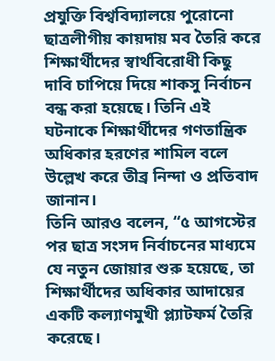প্রযুক্তি বিশ্ববিদ্যালয়ে পুরোনো ছাত্রলীগীয় কায়দায় মব তৈরি করে শিক্ষার্থীদের স্বার্থবিরোধী কিছু দাবি চাপিয়ে দিয়ে শাকসু নির্বাচন বন্ধ করা হয়েছে। তিনি এই ঘটনাকে শিক্ষার্থীদের গণতান্ত্রিক অধিকার হরণের শামিল বলে উল্লেখ করে তীব্র নিন্দা ও প্রতিবাদ জানান।
তিনি আরও বলেন, “৫ আগস্টের পর ছাত্র সংসদ নির্বাচনের মাধ্যমে যে নতুন জোয়ার শুরু হয়েছে, তা শিক্ষার্থীদের অধিকার আদায়ের একটি কল্যাণমুখী প্ল্যাটফর্ম তৈরি করেছে।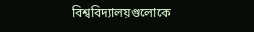বিশ্ববিদ্যালয়গুলোকে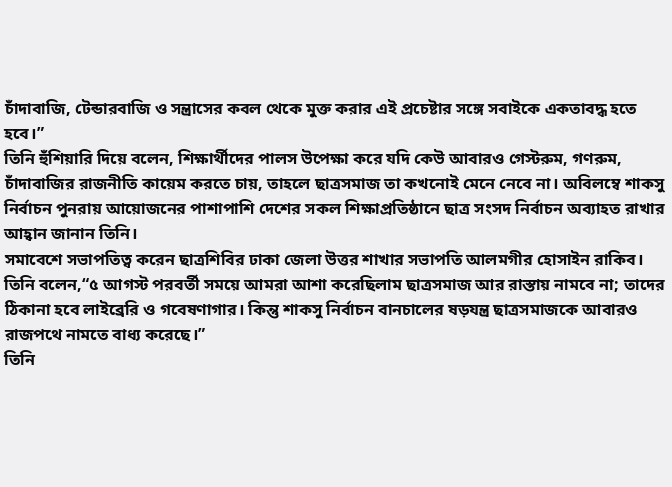চাঁদাবাজি, টেন্ডারবাজি ও সন্ত্রাসের কবল থেকে মুক্ত করার এই প্রচেষ্টার সঙ্গে সবাইকে একতাবদ্ধ হতে হবে।”
তিনি হুঁশিয়ারি দিয়ে বলেন, শিক্ষার্থীদের পালস উপেক্ষা করে যদি কেউ আবারও গেস্টরুম, গণরুম, চাঁদাবাজির রাজনীতি কায়েম করতে চায়, তাহলে ছাত্রসমাজ তা কখনোই মেনে নেবে না। অবিলম্বে শাকসু নির্বাচন পুনরায় আয়োজনের পাশাপাশি দেশের সকল শিক্ষাপ্রতিষ্ঠানে ছাত্র সংসদ নির্বাচন অব্যাহত রাখার আহ্বান জানান তিনি।
সমাবেশে সভাপতিত্ব করেন ছাত্রশিবির ঢাকা জেলা উত্তর শাখার সভাপতি আলমগীর হোসাইন রাকিব। তিনি বলেন,“৫ আগস্ট পরবর্তী সময়ে আমরা আশা করেছিলাম ছাত্রসমাজ আর রাস্তায় নামবে না; তাদের ঠিকানা হবে লাইব্রেরি ও গবেষণাগার। কিন্তু শাকসু নির্বাচন বানচালের ষড়যন্ত্র ছাত্রসমাজকে আবারও রাজপথে নামতে বাধ্য করেছে।”
তিনি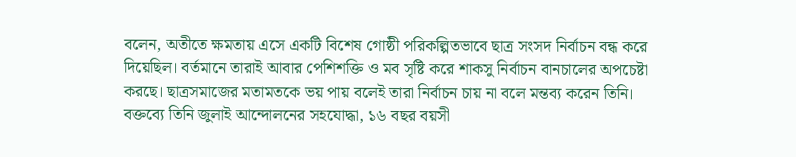বলেন, অতীতে ক্ষমতায় এসে একটি বিশেষ গোষ্ঠী পরিকল্পিতভাবে ছাত্র সংসদ নির্বাচন বন্ধ করে দিয়েছিল। বর্তমানে তারাই আবার পেশিশক্তি ও মব সৃষ্টি করে শাকসু নির্বাচন বানচালের অপচেষ্টা করছে। ছাত্রসমাজের মতামতকে ভয় পায় বলেই তারা নির্বাচন চায় না বলে মন্তব্য করেন তিনি।
বক্তব্যে তিনি জুলাই আন্দোলনের সহযোদ্ধা, ১৬ বছর বয়সী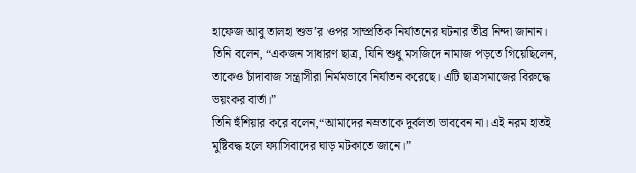হাফেজ আবু তালহা শুভ’র ওপর সাম্প্রতিক নির্যাতনের ঘটনার তীব্র নিন্দা জানান।
তিনি বলেন, “একজন সাধারণ ছাত্র, যিনি শুধু মসজিদে নামাজ পড়তে গিয়েছিলেন, তাকেও চাঁদাবাজ সন্ত্রাসীরা নির্মমভাবে নির্যাতন করেছে। এটি ছাত্রসমাজের বিরুদ্ধে ভয়ংকর বার্তা।”
তিনি হুঁশিয়ার করে বলেন,“আমাদের নম্রতাকে দুর্বলতা ভাববেন না। এই নরম হাতই মুষ্টিবদ্ধ হলে ফ্যাসিবাদের ঘাড় মটকাতে জানে।”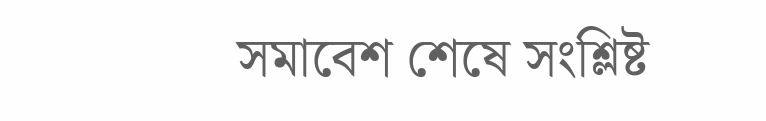সমাবেশ শেষে সংশ্লিষ্ট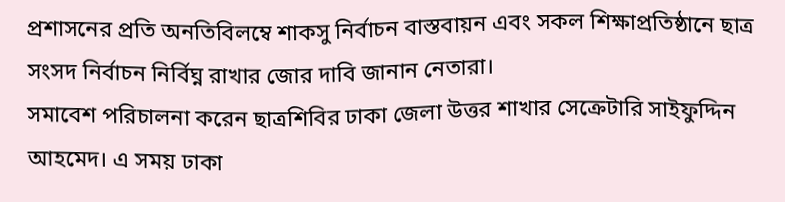প্রশাসনের প্রতি অনতিবিলম্বে শাকসু নির্বাচন বাস্তবায়ন এবং সকল শিক্ষাপ্রতিষ্ঠানে ছাত্র সংসদ নির্বাচন নির্বিঘ্ন রাখার জোর দাবি জানান নেতারা।
সমাবেশ পরিচালনা করেন ছাত্রশিবির ঢাকা জেলা উত্তর শাখার সেক্রেটারি সাইফুদ্দিন আহমেদ। এ সময় ঢাকা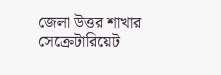জেলা উত্তর শাখার সেক্রেটারিয়েট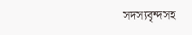সদস্যবৃন্দসহ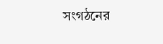সংগঠনের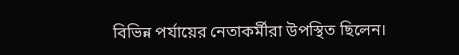বিভিন্ন পর্যায়ের নেতাকর্মীরা উপস্থিত ছিলেন।